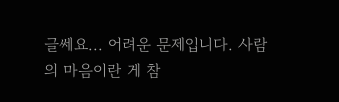글쎄요... 어려운 문제입니다. 사람의 마음이란 게 참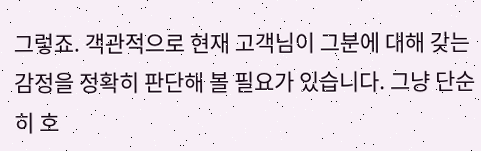그렇죠. 객관적으로 현재 고객님이 그분에 대해 갖는 감정을 정확히 판단해 볼 필요가 있습니다. 그냥 단순히 호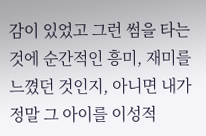감이 있었고 그런 썸을 타는 것에 순간적인 흥미, 재미를 느꼈던 것인지, 아니면 내가 정말 그 아이를 이성적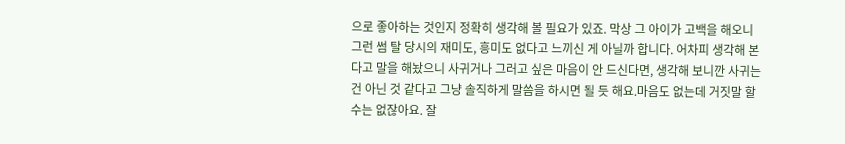으로 좋아하는 것인지 정확히 생각해 볼 필요가 있죠. 막상 그 아이가 고백을 해오니 그런 썸 탈 당시의 재미도, 흥미도 없다고 느끼신 게 아닐까 합니다. 어차피 생각해 본다고 말을 해놨으니 사귀거나 그러고 싶은 마음이 안 드신다면, 생각해 보니깐 사귀는 건 아닌 것 같다고 그냥 솔직하게 말씀을 하시면 될 듯 해요.마음도 없는데 거짓말 할 수는 없잖아요. 잘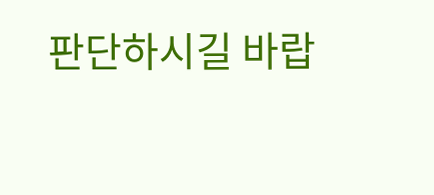판단하시길 바랍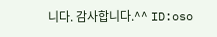니다. 감사합니다.^^ ID:oso